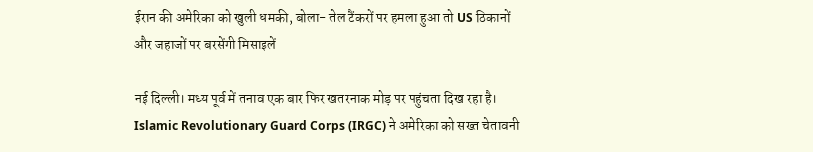ईरान की अमेरिका को खुली धमकी, बोला- तेल टैंकरों पर हमला हुआ तो US ठिकानों और जहाजों पर बरसेंगी मिसाइलें

नई दिल्ली। मध्य पूर्व में तनाव एक बार फिर खतरनाक मोड़ पर पहुंचता दिख रहा है। Islamic Revolutionary Guard Corps (IRGC) ने अमेरिका को सख्त चेतावनी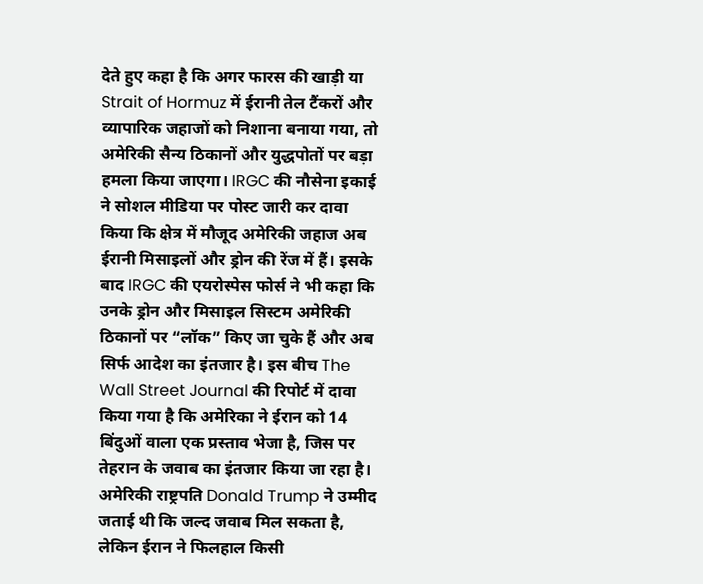देते हुए कहा है कि अगर फारस की खाड़ी या Strait of Hormuz में ईरानी तेल टैंकरों और व्यापारिक जहाजों को निशाना बनाया गया, तो अमेरिकी सैन्य ठिकानों और युद्धपोतों पर बड़ा हमला किया जाएगा। IRGC की नौसेना इकाई ने सोशल मीडिया पर पोस्ट जारी कर दावा किया कि क्षेत्र में मौजूद अमेरिकी जहाज अब ईरानी मिसाइलों और ड्रोन की रेंज में हैं। इसके बाद IRGC की एयरोस्पेस फोर्स ने भी कहा कि उनके ड्रोन और मिसाइल सिस्टम अमेरिकी ठिकानों पर “लॉक” किए जा चुके हैं और अब सिर्फ आदेश का इंतजार है। इस बीच The Wall Street Journal की रिपोर्ट में दावा किया गया है कि अमेरिका ने ईरान को 14 बिंदुओं वाला एक प्रस्ताव भेजा है, जिस पर तेहरान के जवाब का इंतजार किया जा रहा है। अमेरिकी राष्ट्रपति Donald Trump ने उम्मीद जताई थी कि जल्द जवाब मिल सकता है, लेकिन ईरान ने फिलहाल किसी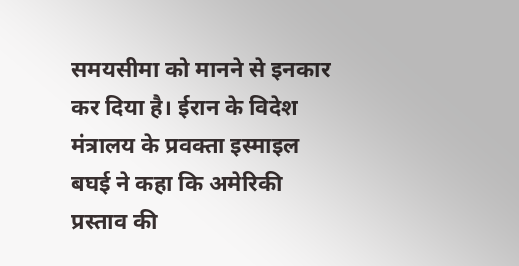समयसीमा को मानने से इनकार कर दिया है। ईरान के विदेश मंत्रालय के प्रवक्ता इस्माइल बघई ने कहा कि अमेरिकी प्रस्ताव की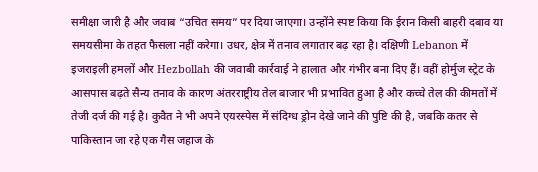समीक्षा जारी है और जवाब “उचित समय” पर दिया जाएगा। उन्होंने स्पष्ट किया कि ईरान किसी बाहरी दबाव या समयसीमा के तहत फैसला नहीं करेगा। उधर, क्षेत्र में तनाव लगातार बढ़ रहा है। दक्षिणी Lebanon में इजराइली हमलों और Hezbollah की जवाबी कार्रवाई ने हालात और गंभीर बना दिए हैं। वहीं होर्मुज स्ट्रेट के आसपास बढ़ते सैन्य तनाव के कारण अंतरराष्ट्रीय तेल बाजार भी प्रभावित हुआ है और कच्चे तेल की कीमतों में तेजी दर्ज की गई है। कुवैत ने भी अपने एयरस्पेस में संदिग्ध ड्रोन देखे जाने की पुष्टि की है, जबकि कतर से पाकिस्तान जा रहे एक गैस जहाज के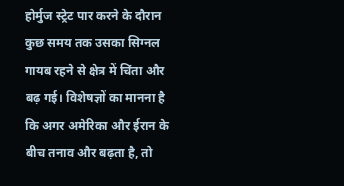होर्मुज स्ट्रेट पार करने के दौरान कुछ समय तक उसका सिग्नल गायब रहने से क्षेत्र में चिंता और बढ़ गई। विशेषज्ञों का मानना है कि अगर अमेरिका और ईरान के बीच तनाव और बढ़ता है, तो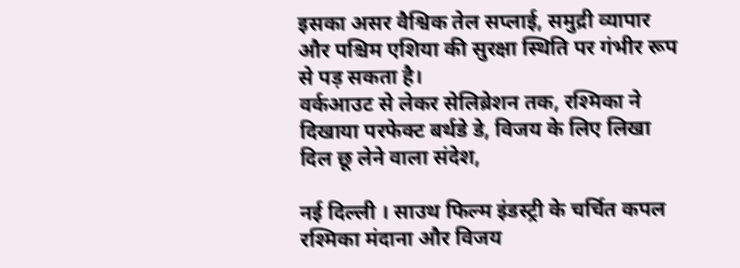इसका असर वैश्विक तेल सप्लाई, समुद्री व्यापार और पश्चिम एशिया की सुरक्षा स्थिति पर गंभीर रूप से पड़ सकता है।
वर्कआउट से लेकर सेलिब्रेशन तक, रश्मिका ने दिखाया परफेक्ट बर्थडे डे, विजय के लिए लिखा दिल छू लेने वाला संदेश,

नई दिल्ली । साउथ फिल्म इंडस्ट्री के चर्चित कपल रश्मिका मंदाना और विजय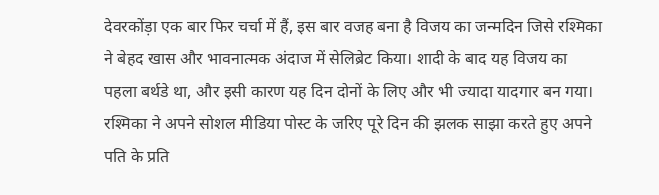देवरकोंड़ा एक बार फिर चर्चा में हैं, इस बार वजह बना है विजय का जन्मदिन जिसे रश्मिका ने बेहद खास और भावनात्मक अंदाज में सेलिब्रेट किया। शादी के बाद यह विजय का पहला बर्थडे था, और इसी कारण यह दिन दोनों के लिए और भी ज्यादा यादगार बन गया। रश्मिका ने अपने सोशल मीडिया पोस्ट के जरिए पूरे दिन की झलक साझा करते हुए अपने पति के प्रति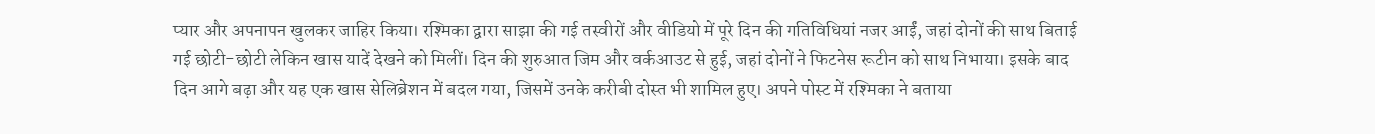प्यार और अपनापन खुलकर जाहिर किया। रश्मिका द्वारा साझा की गई तस्वीरों और वीडियो में पूरे दिन की गतिविधियां नजर आईं, जहां दोनों की साथ बिताई गई छोटी-छोटी लेकिन खास यादें देखने को मिलीं। दिन की शुरुआत जिम और वर्कआउट से हुई, जहां दोनों ने फिटनेस रूटीन को साथ निभाया। इसके बाद दिन आगे बढ़ा और यह एक खास सेलिब्रेशन में बदल गया, जिसमें उनके करीबी दोस्त भी शामिल हुए। अपने पोस्ट में रश्मिका ने बताया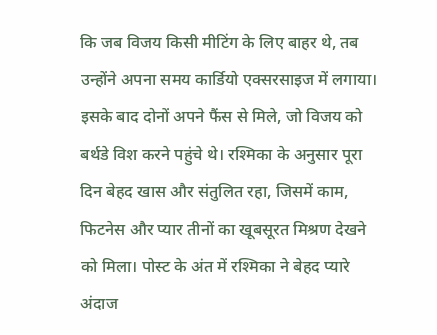कि जब विजय किसी मीटिंग के लिए बाहर थे, तब उन्होंने अपना समय कार्डियो एक्सरसाइज में लगाया। इसके बाद दोनों अपने फैंस से मिले, जो विजय को बर्थडे विश करने पहुंचे थे। रश्मिका के अनुसार पूरा दिन बेहद खास और संतुलित रहा, जिसमें काम, फिटनेस और प्यार तीनों का खूबसूरत मिश्रण देखने को मिला। पोस्ट के अंत में रश्मिका ने बेहद प्यारे अंदाज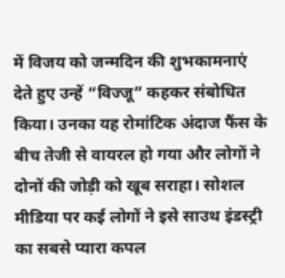में विजय को जन्मदिन की शुभकामनाएं देते हुए उन्हें “विज्जू” कहकर संबोधित किया। उनका यह रोमांटिक अंदाज फैंस के बीच तेजी से वायरल हो गया और लोगों ने दोनों की जोड़ी को खूब सराहा। सोशल मीडिया पर कई लोगों ने इसे साउथ इंडस्ट्री का सबसे प्यारा कपल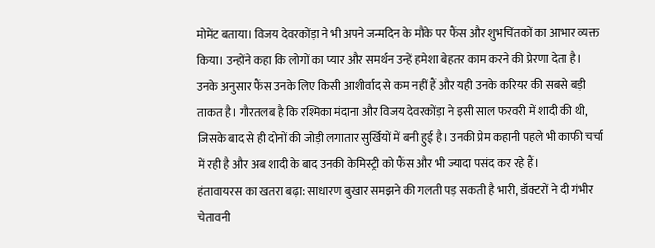मोमेंट बताया। विजय देवरकोंड़ा ने भी अपने जन्मदिन के मौके पर फैंस और शुभचिंतकों का आभार व्यक्त किया। उन्होंने कहा कि लोगों का प्यार और समर्थन उन्हें हमेशा बेहतर काम करने की प्रेरणा देता है। उनके अनुसार फैंस उनके लिए किसी आशीर्वाद से कम नहीं हैं और यही उनके करियर की सबसे बड़ी ताकत है। गौरतलब है कि रश्मिका मंदाना और विजय देवरकोंड़ा ने इसी साल फरवरी में शादी की थी, जिसके बाद से ही दोनों की जोड़ी लगातार सुर्खियों में बनी हुई है। उनकी प्रेम कहानी पहले भी काफी चर्चा में रही है और अब शादी के बाद उनकी केमिस्ट्री को फैंस और भी ज्यादा पसंद कर रहे हैं।
हंतावायरस का खतरा बढ़ा: साधारण बुखार समझने की गलती पड़ सकती है भारी, डॉक्टरों ने दी गंभीर चेतावनी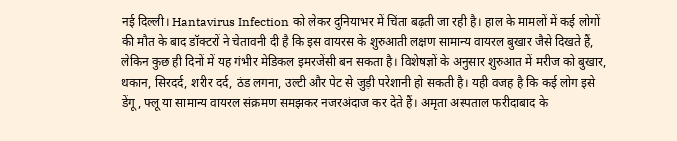नई दिल्ली। Hantavirus Infection को लेकर दुनियाभर में चिंता बढ़ती जा रही है। हाल के मामलों में कई लोगों की मौत के बाद डॉक्टरों ने चेतावनी दी है कि इस वायरस के शुरुआती लक्षण सामान्य वायरल बुखार जैसे दिखते हैं, लेकिन कुछ ही दिनों में यह गंभीर मेडिकल इमरजेंसी बन सकता है। विशेषज्ञों के अनुसार शुरुआत में मरीज को बुखार, थकान, सिरदर्द, शरीर दर्द, ठंड लगना, उल्टी और पेट से जुड़ी परेशानी हो सकती है। यही वजह है कि कई लोग इसे डेंगू, फ्लू या सामान्य वायरल संक्रमण समझकर नजरअंदाज कर देते हैं। अमृता अस्पताल फरीदाबाद के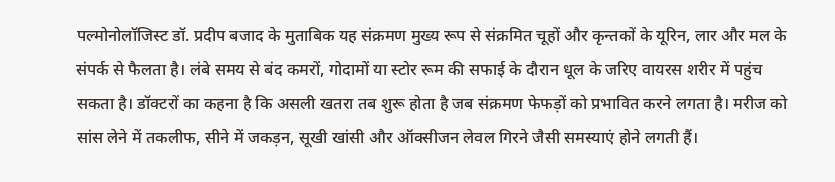पल्मोनोलॉजिस्ट डॉ. प्रदीप बजाद के मुताबिक यह संक्रमण मुख्य रूप से संक्रमित चूहों और कृन्तकों के यूरिन, लार और मल के संपर्क से फैलता है। लंबे समय से बंद कमरों, गोदामों या स्टोर रूम की सफाई के दौरान धूल के जरिए वायरस शरीर में पहुंच सकता है। डॉक्टरों का कहना है कि असली खतरा तब शुरू होता है जब संक्रमण फेफड़ों को प्रभावित करने लगता है। मरीज को सांस लेने में तकलीफ, सीने में जकड़न, सूखी खांसी और ऑक्सीजन लेवल गिरने जैसी समस्याएं होने लगती हैं।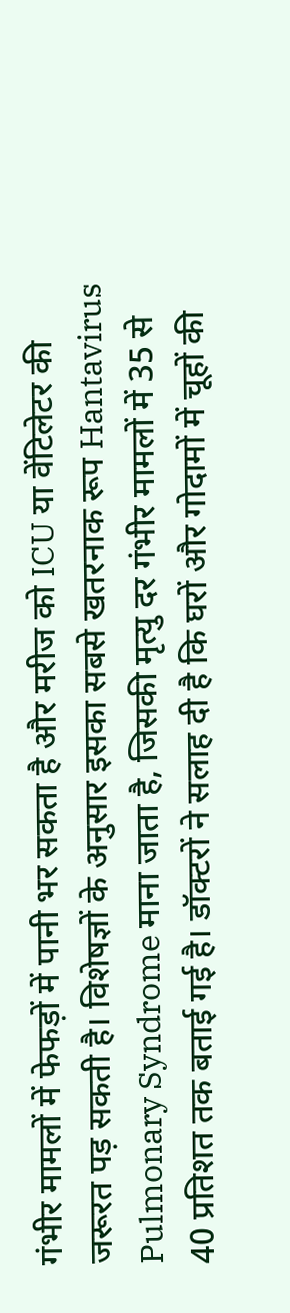गंभीर मामलों में फेफड़ों में पानी भर सकता है और मरीज को ICU या वेंटिलेटर की जरूरत पड़ सकती है। विशेषज्ञों के अनुसार इसका सबसे खतरनाक रूप Hantavirus Pulmonary Syndrome माना जाता है, जिसकी मृत्यु दर गंभीर मामलों में 35 से 40 प्रतिशत तक बताई गई है। डॉक्टरों ने सलाह दी है कि घरों और गोदामों में चूहों की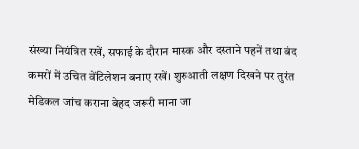संख्या नियंत्रित रखें, सफाई के दौरान मास्क और दस्ताने पहनें तथा बंद कमरों में उचित वेंटिलेशन बनाए रखें। शुरुआती लक्षण दिखने पर तुरंत मेडिकल जांच कराना बेहद जरूरी माना जा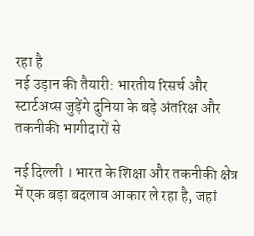रहा है
नई उड़ान की तैयारी: भारतीय रिसर्च और स्टार्टअप्स जुड़ेंगे दुनिया के बड़े अंतरिक्ष और तकनीकी भागीदारों से

नई दिल्ली । भारत के शिक्षा और तकनीकी क्षेत्र में एक बड़ा बदलाव आकार ले रहा है, जहां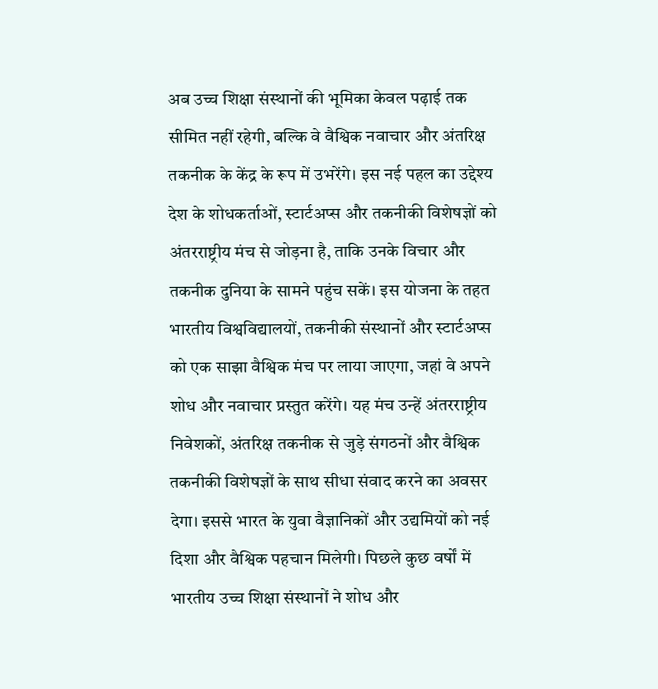अब उच्च शिक्षा संस्थानों की भूमिका केवल पढ़ाई तक सीमित नहीं रहेगी, बल्कि वे वैश्विक नवाचार और अंतरिक्ष तकनीक के केंद्र के रूप में उभरेंगे। इस नई पहल का उद्देश्य देश के शोधकर्ताओं, स्टार्टअप्स और तकनीकी विशेषज्ञों को अंतरराष्ट्रीय मंच से जोड़ना है, ताकि उनके विचार और तकनीक दुनिया के सामने पहुंच सकें। इस योजना के तहत भारतीय विश्वविद्यालयों, तकनीकी संस्थानों और स्टार्टअप्स को एक साझा वैश्विक मंच पर लाया जाएगा, जहां वे अपने शोध और नवाचार प्रस्तुत करेंगे। यह मंच उन्हें अंतरराष्ट्रीय निवेशकों, अंतरिक्ष तकनीक से जुड़े संगठनों और वैश्विक तकनीकी विशेषज्ञों के साथ सीधा संवाद करने का अवसर देगा। इससे भारत के युवा वैज्ञानिकों और उद्यमियों को नई दिशा और वैश्विक पहचान मिलेगी। पिछले कुछ वर्षों में भारतीय उच्च शिक्षा संस्थानों ने शोध और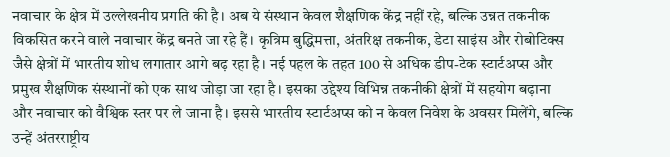नवाचार के क्षेत्र में उल्लेखनीय प्रगति की है। अब ये संस्थान केवल शैक्षणिक केंद्र नहीं रहे, बल्कि उन्नत तकनीक विकसित करने वाले नवाचार केंद्र बनते जा रहे हैं। कृत्रिम बुद्धिमत्ता, अंतरिक्ष तकनीक, डेटा साइंस और रोबोटिक्स जैसे क्षेत्रों में भारतीय शोध लगातार आगे बढ़ रहा है। नई पहल के तहत 100 से अधिक डीप-टेक स्टार्टअप्स और प्रमुख शैक्षणिक संस्थानों को एक साथ जोड़ा जा रहा है। इसका उद्देश्य विभिन्न तकनीकी क्षेत्रों में सहयोग बढ़ाना और नवाचार को वैश्विक स्तर पर ले जाना है। इससे भारतीय स्टार्टअप्स को न केवल निवेश के अवसर मिलेंगे, बल्कि उन्हें अंतरराष्ट्रीय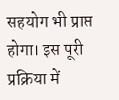सहयोग भी प्राप्त होगा। इस पूरी प्रक्रिया में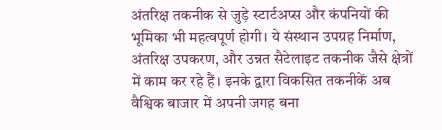अंतरिक्ष तकनीक से जुड़े स्टार्टअप्स और कंपनियों की भूमिका भी महत्वपूर्ण होगी। ये संस्थान उपग्रह निर्माण, अंतरिक्ष उपकरण, और उन्नत सैटेलाइट तकनीक जैसे क्षेत्रों में काम कर रहे हैं। इनके द्वारा विकसित तकनीकें अब वैश्विक बाजार में अपनी जगह बना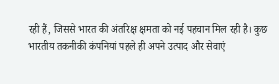रही हैं, जिससे भारत की अंतरिक्ष क्षमता को नई पहचान मिल रही है। कुछ भारतीय तकनीकी कंपनियां पहले ही अपने उत्पाद और सेवाएं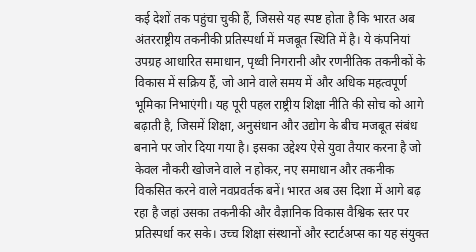कई देशों तक पहुंचा चुकी हैं, जिससे यह स्पष्ट होता है कि भारत अब अंतरराष्ट्रीय तकनीकी प्रतिस्पर्धा में मजबूत स्थिति में है। ये कंपनियां उपग्रह आधारित समाधान, पृथ्वी निगरानी और रणनीतिक तकनीकों के विकास में सक्रिय हैं, जो आने वाले समय में और अधिक महत्वपूर्ण भूमिका निभाएंगी। यह पूरी पहल राष्ट्रीय शिक्षा नीति की सोच को आगे बढ़ाती है, जिसमें शिक्षा, अनुसंधान और उद्योग के बीच मजबूत संबंध बनाने पर जोर दिया गया है। इसका उद्देश्य ऐसे युवा तैयार करना है जो केवल नौकरी खोजने वाले न होकर, नए समाधान और तकनीक विकसित करने वाले नवप्रवर्तक बनें। भारत अब उस दिशा में आगे बढ़ रहा है जहां उसका तकनीकी और वैज्ञानिक विकास वैश्विक स्तर पर प्रतिस्पर्धा कर सके। उच्च शिक्षा संस्थानों और स्टार्टअप्स का यह संयुक्त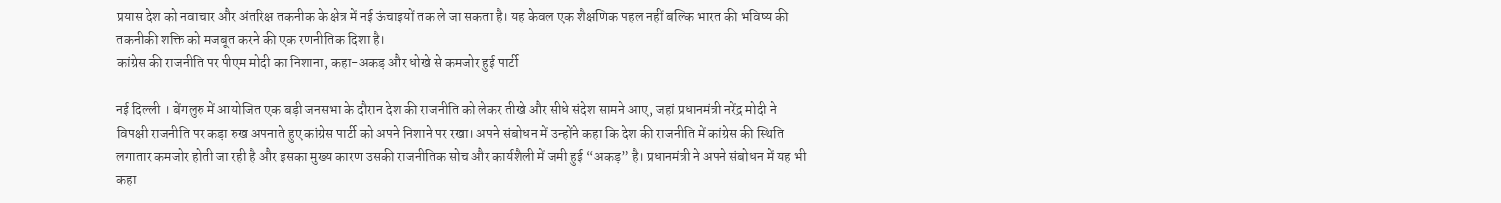प्रयास देश को नवाचार और अंतरिक्ष तकनीक के क्षेत्र में नई ऊंचाइयों तक ले जा सकता है। यह केवल एक शैक्षणिक पहल नहीं बल्कि भारत की भविष्य की तकनीकी शक्ति को मजबूत करने की एक रणनीतिक दिशा है।
कांग्रेस की राजनीति पर पीएम मोदी का निशाना, कहा-अकड़ और धोखे से कमजोर हुई पार्टी

नई दिल्ली । बेंगलुरु में आयोजित एक बड़ी जनसभा के दौरान देश की राजनीति को लेकर तीखे और सीधे संदेश सामने आए, जहां प्रधानमंत्री नरेंद्र मोदी ने विपक्षी राजनीति पर कड़ा रुख अपनाते हुए कांग्रेस पार्टी को अपने निशाने पर रखा। अपने संबोधन में उन्होंने कहा कि देश की राजनीति में कांग्रेस की स्थिति लगातार कमजोर होती जा रही है और इसका मुख्य कारण उसकी राजनीतिक सोच और कार्यशैली में जमी हुई “अकड़” है। प्रधानमंत्री ने अपने संबोधन में यह भी कहा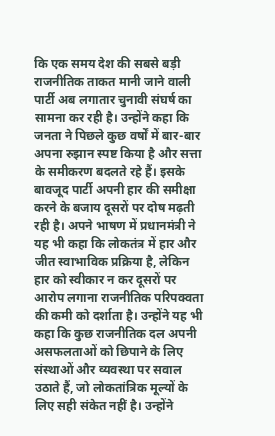कि एक समय देश की सबसे बड़ी राजनीतिक ताकत मानी जाने वाली पार्टी अब लगातार चुनावी संघर्ष का सामना कर रही है। उन्होंने कहा कि जनता ने पिछले कुछ वर्षों में बार-बार अपना रुझान स्पष्ट किया है और सत्ता के समीकरण बदलते रहे हैं। इसके बावजूद पार्टी अपनी हार की समीक्षा करने के बजाय दूसरों पर दोष मढ़ती रही है। अपने भाषण में प्रधानमंत्री ने यह भी कहा कि लोकतंत्र में हार और जीत स्वाभाविक प्रक्रिया है, लेकिन हार को स्वीकार न कर दूसरों पर आरोप लगाना राजनीतिक परिपक्वता की कमी को दर्शाता है। उन्होंने यह भी कहा कि कुछ राजनीतिक दल अपनी असफलताओं को छिपाने के लिए संस्थाओं और व्यवस्था पर सवाल उठाते हैं, जो लोकतांत्रिक मूल्यों के लिए सही संकेत नहीं है। उन्होंने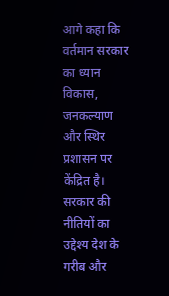आगे कहा कि वर्तमान सरकार का ध्यान विकास, जनकल्याण और स्थिर प्रशासन पर केंद्रित है। सरकार की नीतियों का उद्देश्य देश के गरीब और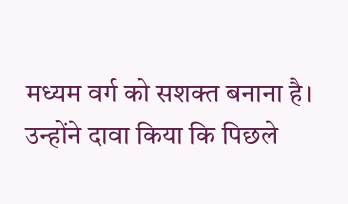मध्यम वर्ग को सशक्त बनाना है। उन्होंने दावा किया कि पिछले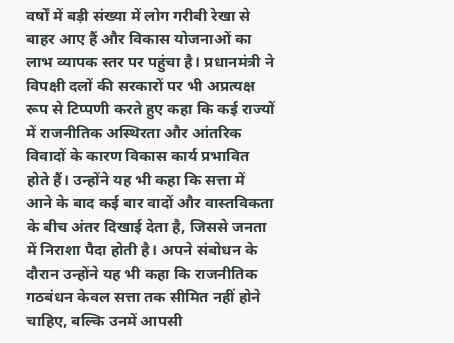वर्षों में बड़ी संख्या में लोग गरीबी रेखा से बाहर आए हैं और विकास योजनाओं का लाभ व्यापक स्तर पर पहुंचा है। प्रधानमंत्री ने विपक्षी दलों की सरकारों पर भी अप्रत्यक्ष रूप से टिप्पणी करते हुए कहा कि कई राज्यों में राजनीतिक अस्थिरता और आंतरिक विवादों के कारण विकास कार्य प्रभावित होते हैं। उन्होंने यह भी कहा कि सत्ता में आने के बाद कई बार वादों और वास्तविकता के बीच अंतर दिखाई देता है, जिससे जनता में निराशा पैदा होती है। अपने संबोधन के दौरान उन्होंने यह भी कहा कि राजनीतिक गठबंधन केवल सत्ता तक सीमित नहीं होने चाहिए, बल्कि उनमें आपसी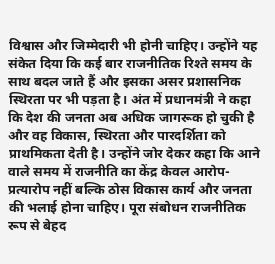विश्वास और जिम्मेदारी भी होनी चाहिए। उन्होंने यह संकेत दिया कि कई बार राजनीतिक रिश्ते समय के साथ बदल जाते हैं और इसका असर प्रशासनिक स्थिरता पर भी पड़ता है। अंत में प्रधानमंत्री ने कहा कि देश की जनता अब अधिक जागरूक हो चुकी है और वह विकास, स्थिरता और पारदर्शिता को प्राथमिकता देती है। उन्होंने जोर देकर कहा कि आने वाले समय में राजनीति का केंद्र केवल आरोप-प्रत्यारोप नहीं बल्कि ठोस विकास कार्य और जनता की भलाई होना चाहिए। पूरा संबोधन राजनीतिक रूप से बेहद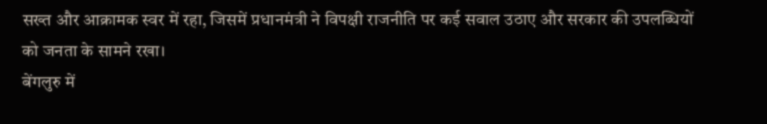सख्त और आक्रामक स्वर में रहा, जिसमें प्रधानमंत्री ने विपक्षी राजनीति पर कई सवाल उठाए और सरकार की उपलब्धियों को जनता के सामने रखा।
बेंगलुरु में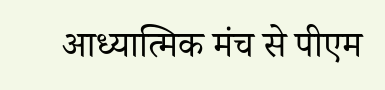आध्यात्मिक मंच से पीएम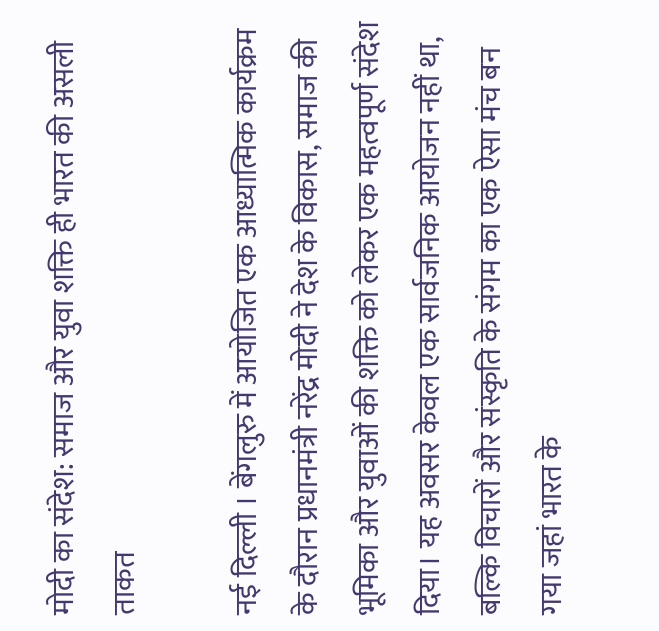मोदी का संदेश: समाज और युवा शक्ति ही भारत की असली ताकत

नई दिल्ली । बेंगलुरु में आयोजित एक आध्यात्मिक कार्यक्रम के दौरान प्रधानमंत्री नरेंद्र मोदी ने देश के विकास, समाज की भूमिका और युवाओं की शक्ति को लेकर एक महत्वपूर्ण संदेश दिया। यह अवसर केवल एक सार्वजनिक आयोजन नहीं था, बल्कि विचारों और संस्कृति के संगम का एक ऐसा मंच बन गया जहां भारत के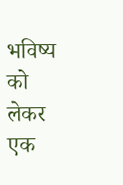भविष्य को लेकर एक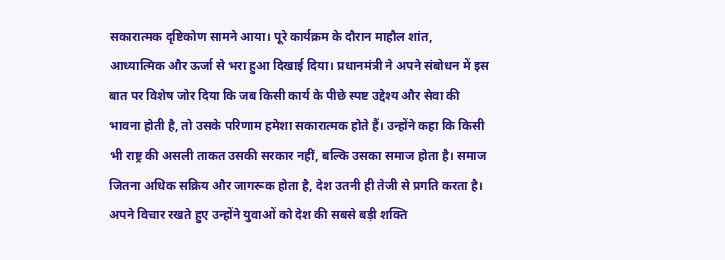सकारात्मक दृष्टिकोण सामने आया। पूरे कार्यक्रम के दौरान माहौल शांत, आध्यात्मिक और ऊर्जा से भरा हुआ दिखाई दिया। प्रधानमंत्री ने अपने संबोधन में इस बात पर विशेष जोर दिया कि जब किसी कार्य के पीछे स्पष्ट उद्देश्य और सेवा की भावना होती है, तो उसके परिणाम हमेशा सकारात्मक होते हैं। उन्होंने कहा कि किसी भी राष्ट्र की असली ताकत उसकी सरकार नहीं, बल्कि उसका समाज होता है। समाज जितना अधिक सक्रिय और जागरूक होता है, देश उतनी ही तेजी से प्रगति करता है। अपने विचार रखते हुए उन्होंने युवाओं को देश की सबसे बड़ी शक्ति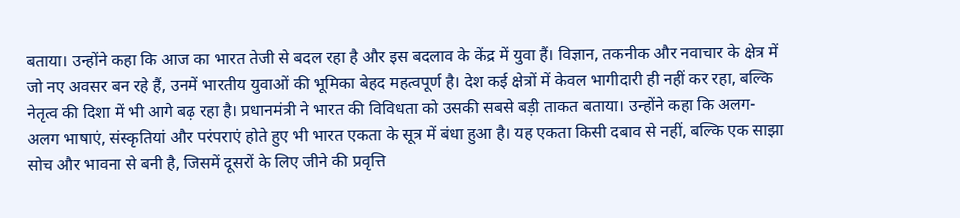बताया। उन्होंने कहा कि आज का भारत तेजी से बदल रहा है और इस बदलाव के केंद्र में युवा हैं। विज्ञान, तकनीक और नवाचार के क्षेत्र में जो नए अवसर बन रहे हैं, उनमें भारतीय युवाओं की भूमिका बेहद महत्वपूर्ण है। देश कई क्षेत्रों में केवल भागीदारी ही नहीं कर रहा, बल्कि नेतृत्व की दिशा में भी आगे बढ़ रहा है। प्रधानमंत्री ने भारत की विविधता को उसकी सबसे बड़ी ताकत बताया। उन्होंने कहा कि अलग-अलग भाषाएं, संस्कृतियां और परंपराएं होते हुए भी भारत एकता के सूत्र में बंधा हुआ है। यह एकता किसी दबाव से नहीं, बल्कि एक साझा सोच और भावना से बनी है, जिसमें दूसरों के लिए जीने की प्रवृत्ति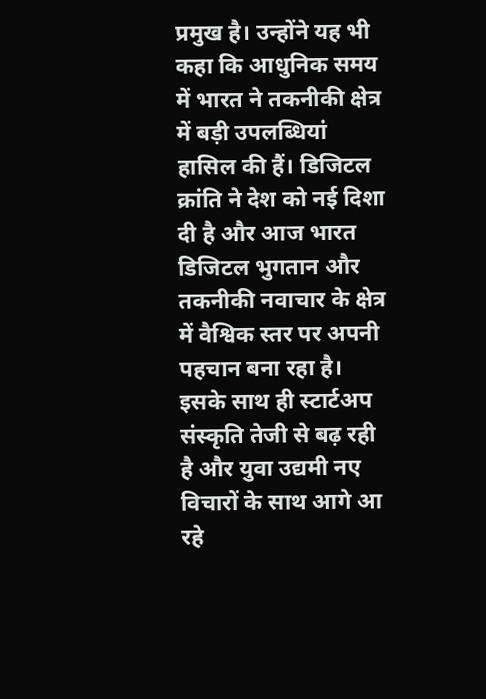प्रमुख है। उन्होंने यह भी कहा कि आधुनिक समय में भारत ने तकनीकी क्षेत्र में बड़ी उपलब्धियां हासिल की हैं। डिजिटल क्रांति ने देश को नई दिशा दी है और आज भारत डिजिटल भुगतान और तकनीकी नवाचार के क्षेत्र में वैश्विक स्तर पर अपनी पहचान बना रहा है। इसके साथ ही स्टार्टअप संस्कृति तेजी से बढ़ रही है और युवा उद्यमी नए विचारों के साथ आगे आ रहे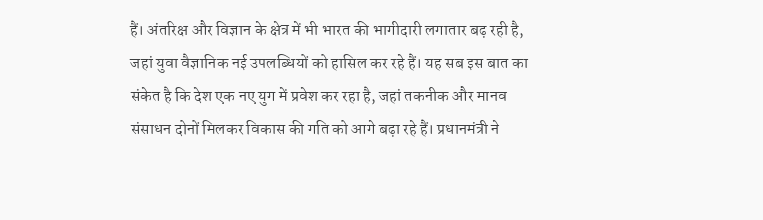हैं। अंतरिक्ष और विज्ञान के क्षेत्र में भी भारत की भागीदारी लगातार बढ़ रही है, जहां युवा वैज्ञानिक नई उपलब्धियों को हासिल कर रहे हैं। यह सब इस बात का संकेत है कि देश एक नए युग में प्रवेश कर रहा है, जहां तकनीक और मानव संसाधन दोनों मिलकर विकास की गति को आगे बढ़ा रहे हैं। प्रधानमंत्री ने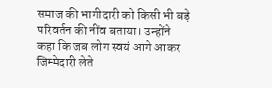समाज की भागीदारी को किसी भी बड़े परिवर्तन की नींव बताया। उन्होंने कहा कि जब लोग स्वयं आगे आकर जिम्मेदारी लेते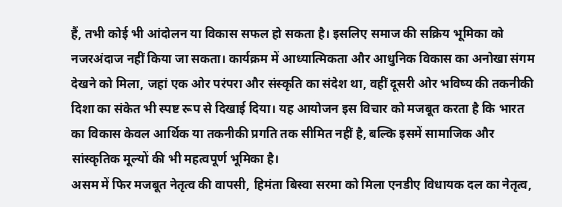हैं, तभी कोई भी आंदोलन या विकास सफल हो सकता है। इसलिए समाज की सक्रिय भूमिका को नजरअंदाज नहीं किया जा सकता। कार्यक्रम में आध्यात्मिकता और आधुनिक विकास का अनोखा संगम देखने को मिला, जहां एक ओर परंपरा और संस्कृति का संदेश था, वहीं दूसरी ओर भविष्य की तकनीकी दिशा का संकेत भी स्पष्ट रूप से दिखाई दिया। यह आयोजन इस विचार को मजबूत करता है कि भारत का विकास केवल आर्थिक या तकनीकी प्रगति तक सीमित नहीं है, बल्कि इसमें सामाजिक और सांस्कृतिक मूल्यों की भी महत्वपूर्ण भूमिका है।
असम में फिर मजबूत नेतृत्व की वापसी, हिमंता बिस्वा सरमा को मिला एनडीए विधायक दल का नेतृत्व,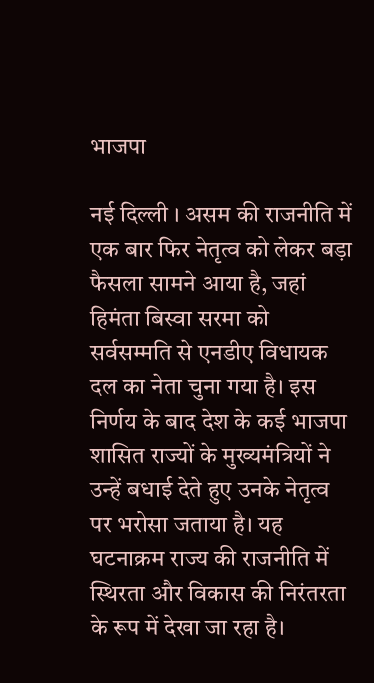भाजपा

नई दिल्ली । असम की राजनीति में एक बार फिर नेतृत्व को लेकर बड़ा फैसला सामने आया है, जहां हिमंता बिस्वा सरमा को सर्वसम्मति से एनडीए विधायक दल का नेता चुना गया है। इस निर्णय के बाद देश के कई भाजपा शासित राज्यों के मुख्यमंत्रियों ने उन्हें बधाई देते हुए उनके नेतृत्व पर भरोसा जताया है। यह घटनाक्रम राज्य की राजनीति में स्थिरता और विकास की निरंतरता के रूप में देखा जा रहा है।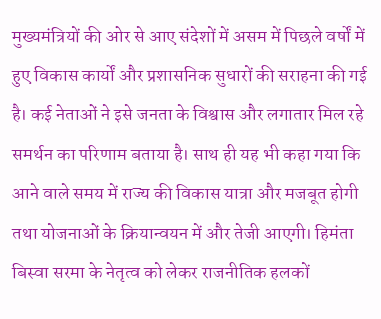मुख्यमंत्रियों की ओर से आए संदेशों में असम में पिछले वर्षों में हुए विकास कार्यों और प्रशासनिक सुधारों की सराहना की गई है। कई नेताओं ने इसे जनता के विश्वास और लगातार मिल रहे समर्थन का परिणाम बताया है। साथ ही यह भी कहा गया कि आने वाले समय में राज्य की विकास यात्रा और मजबूत होगी तथा योजनाओं के क्रियान्वयन में और तेजी आएगी। हिमंता बिस्वा सरमा के नेतृत्व को लेकर राजनीतिक हलकों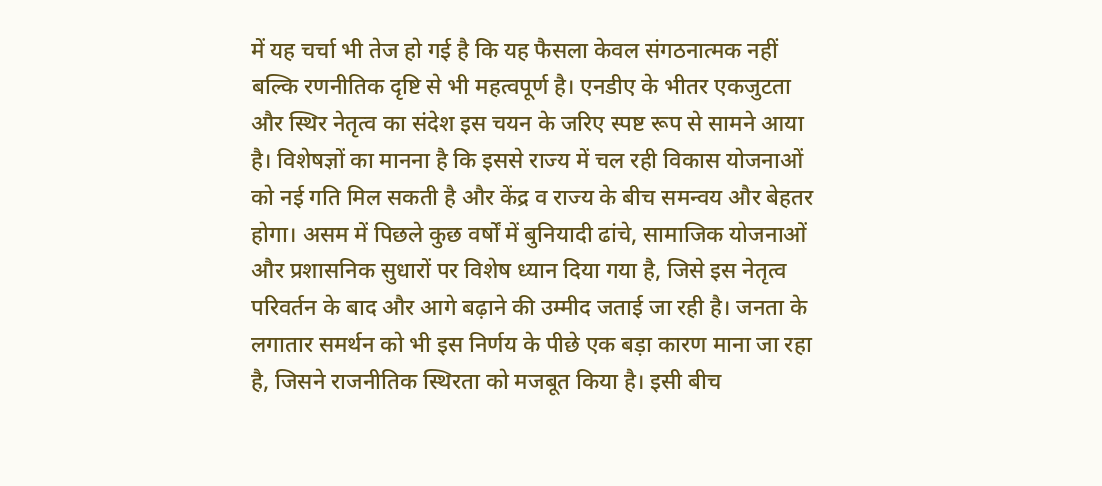में यह चर्चा भी तेज हो गई है कि यह फैसला केवल संगठनात्मक नहीं बल्कि रणनीतिक दृष्टि से भी महत्वपूर्ण है। एनडीए के भीतर एकजुटता और स्थिर नेतृत्व का संदेश इस चयन के जरिए स्पष्ट रूप से सामने आया है। विशेषज्ञों का मानना है कि इससे राज्य में चल रही विकास योजनाओं को नई गति मिल सकती है और केंद्र व राज्य के बीच समन्वय और बेहतर होगा। असम में पिछले कुछ वर्षों में बुनियादी ढांचे, सामाजिक योजनाओं और प्रशासनिक सुधारों पर विशेष ध्यान दिया गया है, जिसे इस नेतृत्व परिवर्तन के बाद और आगे बढ़ाने की उम्मीद जताई जा रही है। जनता के लगातार समर्थन को भी इस निर्णय के पीछे एक बड़ा कारण माना जा रहा है, जिसने राजनीतिक स्थिरता को मजबूत किया है। इसी बीच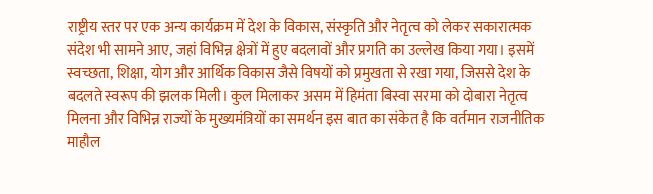राष्ट्रीय स्तर पर एक अन्य कार्यक्रम में देश के विकास, संस्कृति और नेतृत्व को लेकर सकारात्मक संदेश भी सामने आए, जहां विभिन्न क्षेत्रों में हुए बदलावों और प्रगति का उल्लेख किया गया। इसमें स्वच्छता, शिक्षा, योग और आर्थिक विकास जैसे विषयों को प्रमुखता से रखा गया, जिससे देश के बदलते स्वरूप की झलक मिली। कुल मिलाकर असम में हिमंता बिस्वा सरमा को दोबारा नेतृत्व मिलना और विभिन्न राज्यों के मुख्यमंत्रियों का समर्थन इस बात का संकेत है कि वर्तमान राजनीतिक माहौल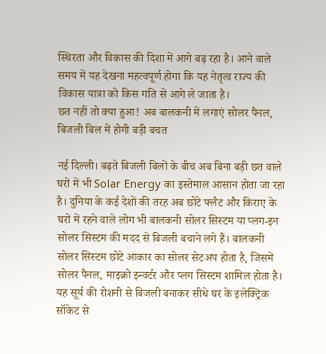स्थिरता और विकास की दिशा में आगे बढ़ रहा है। आने वाले समय में यह देखना महत्वपूर्ण होगा कि यह नेतृत्व राज्य की विकास यात्रा को किस गति से आगे ले जाता है।
छत नहीं तो क्या हुआ! अब बालकनी में लगाएं सोलर पैनल, बिजली बिल में होगी बड़ी बचत

नई दिल्ली। बढ़ते बिजली बिलों के बीच अब बिना बड़ी छत वाले घरों में भी Solar Energy का इस्तेमाल आसान होता जा रहा है। दुनिया के कई देशों की तरह अब छोटे फ्लैट और किराए के घरों में रहने वाले लोग भी बालकनी सोलर सिस्टम या प्लग-इन सोलर सिस्टम की मदद से बिजली बचाने लगे हैं। बालकनी सोलर सिस्टम छोटे आकार का सोलर सेटअप होता है, जिसमें सोलर पैनल, माइक्रो इन्वर्टर और प्लग सिस्टम शामिल होता है। यह सूर्य की रोशनी से बिजली बनाकर सीधे घर के इलेक्ट्रिक सॉकेट से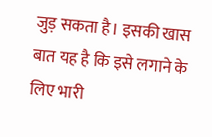जुड़ सकता है। इसकी खास बात यह है कि इसे लगाने के लिए भारी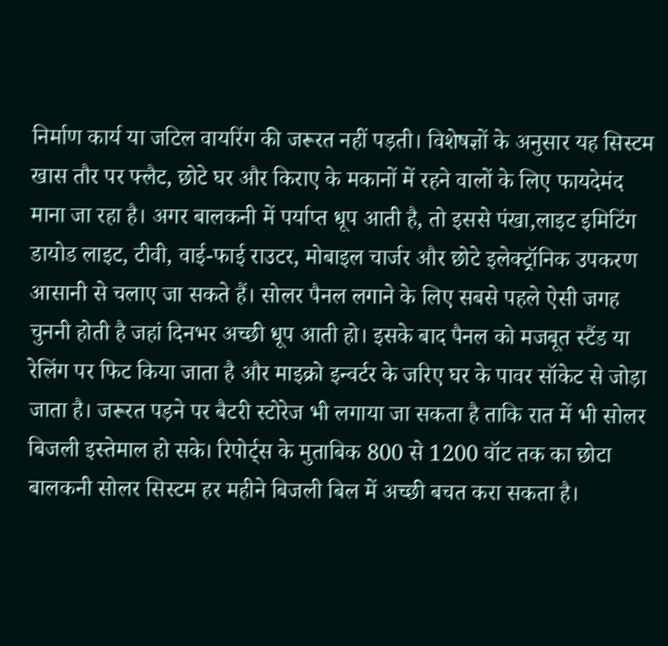निर्माण कार्य या जटिल वायरिंग की जरूरत नहीं पड़ती। विशेषज्ञों के अनुसार यह सिस्टम खास तौर पर फ्लैट, छोटे घर और किराए के मकानों में रहने वालों के लिए फायदेमंद माना जा रहा है। अगर बालकनी में पर्याप्त धूप आती है, तो इससे पंखा,लाइट इमिटिंग डायोड लाइट, टीवी, वाई-फाई राउटर, मोबाइल चार्जर और छोटे इलेक्ट्रॉनिक उपकरण आसानी से चलाए जा सकते हैं। सोलर पैनल लगाने के लिए सबसे पहले ऐसी जगह चुननी होती है जहां दिनभर अच्छी धूप आती हो। इसके बाद पैनल को मजबूत स्टैंड या रेलिंग पर फिट किया जाता है और माइक्रो इन्वर्टर के जरिए घर के पावर सॉकेट से जोड़ा जाता है। जरूरत पड़ने पर बैटरी स्टोरेज भी लगाया जा सकता है ताकि रात में भी सोलर बिजली इस्तेमाल हो सके। रिपोर्ट्स के मुताबिक 800 से 1200 वॉट तक का छोटा बालकनी सोलर सिस्टम हर महीने बिजली बिल में अच्छी बचत करा सकता है।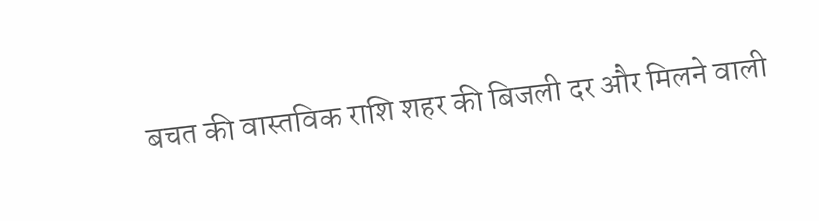बचत की वास्तविक राशि शहर की बिजली दर और मिलने वाली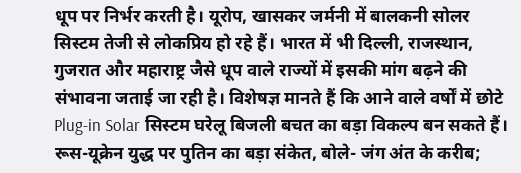धूप पर निर्भर करती है। यूरोप, खासकर जर्मनी में बालकनी सोलर सिस्टम तेजी से लोकप्रिय हो रहे हैं। भारत में भी दिल्ली, राजस्थान, गुजरात और महाराष्ट्र जैसे धूप वाले राज्यों में इसकी मांग बढ़ने की संभावना जताई जा रही है। विशेषज्ञ मानते हैं कि आने वाले वर्षों में छोटे Plug-in Solar सिस्टम घरेलू बिजली बचत का बड़ा विकल्प बन सकते हैं।
रूस-यूक्रेन युद्ध पर पुतिन का बड़ा संकेत, बोले- जंग अंत के करीब;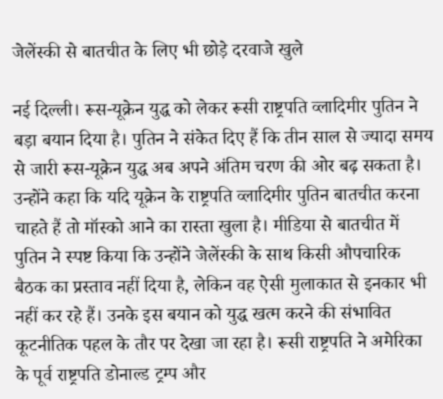जेलेंस्की से बातचीत के लिए भी छोड़े दरवाजे खुले

नई दिल्ली। रूस-यूक्रेन युद्ध को लेकर रूसी राष्ट्रपति व्लादिमीर पुतिन ने बड़ा बयान दिया है। पुतिन ने संकेत दिए हैं कि तीन साल से ज्यादा समय से जारी रूस-यूक्रेन युद्ध अब अपने अंतिम चरण की ओर बढ़ सकता है। उन्होंने कहा कि यदि यूक्रेन के राष्ट्रपति व्लादिमीर पुतिन बातचीत करना चाहते हैं तो मॉस्को आने का रास्ता खुला है। मीडिया से बातचीत में पुतिन ने स्पष्ट किया कि उन्होंने जेलेंस्की के साथ किसी औपचारिक बैठक का प्रस्ताव नहीं दिया है, लेकिन वह ऐसी मुलाकात से इनकार भी नहीं कर रहे हैं। उनके इस बयान को युद्ध खत्म करने की संभावित कूटनीतिक पहल के तौर पर देखा जा रहा है। रूसी राष्ट्रपति ने अमेरिका के पूर्व राष्ट्रपति डोनाल्ड ट्रम्प और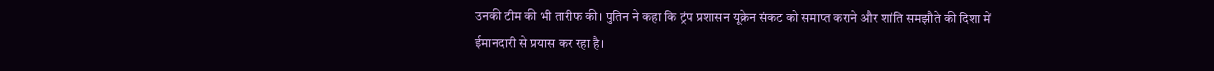उनकी टीम की भी तारीफ की। पुतिन ने कहा कि ट्रंप प्रशासन यूक्रेन संकट को समाप्त कराने और शांति समझौते की दिशा में ईमानदारी से प्रयास कर रहा है।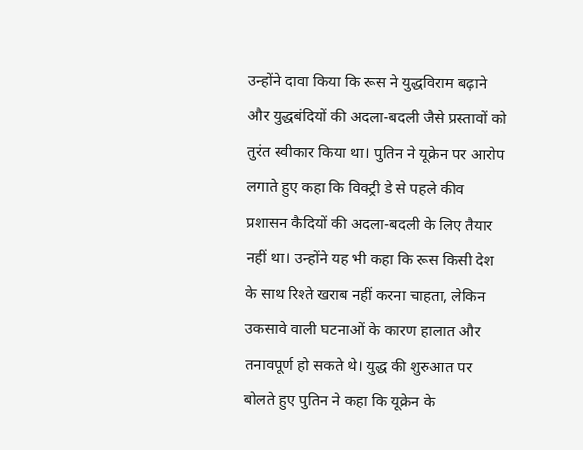उन्होंने दावा किया कि रूस ने युद्धविराम बढ़ाने और युद्धबंदियों की अदला-बदली जैसे प्रस्तावों को तुरंत स्वीकार किया था। पुतिन ने यूक्रेन पर आरोप लगाते हुए कहा कि विक्ट्री डे से पहले कीव प्रशासन कैदियों की अदला-बदली के लिए तैयार नहीं था। उन्होंने यह भी कहा कि रूस किसी देश के साथ रिश्ते खराब नहीं करना चाहता, लेकिन उकसावे वाली घटनाओं के कारण हालात और तनावपूर्ण हो सकते थे। युद्ध की शुरुआत पर बोलते हुए पुतिन ने कहा कि यूक्रेन के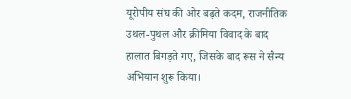यूरोपीय संघ की ओर बढ़ते कदम, राजनीतिक उथल-पुथल और क्रीमिया विवाद के बाद हालात बिगड़ते गए, जिसके बाद रूस ने सैन्य अभियान शुरू किया।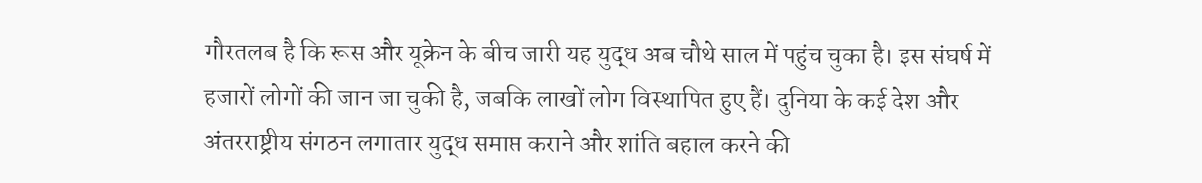गौरतलब है कि रूस और यूक्रेन के बीच जारी यह युद्ध अब चौथे साल में पहुंच चुका है। इस संघर्ष में हजारों लोगों की जान जा चुकी है, जबकि लाखों लोग विस्थापित हुए हैं। दुनिया के कई देश और अंतरराष्ट्रीय संगठन लगातार युद्ध समाप्त कराने और शांति बहाल करने की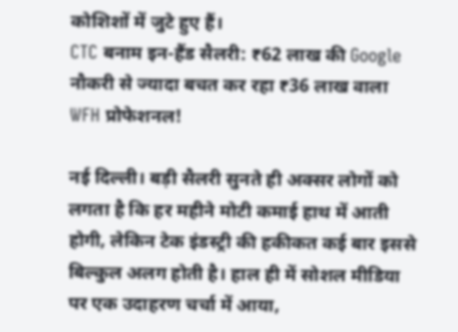कोशिशों में जुटे हुए हैं।
CTC बनाम इन-हैंड सैलरी: ₹62 लाख की Google नौकरी से ज्यादा बचत कर रहा ₹36 लाख वाला WFH प्रोफेशनल!

नई दिल्ली। बड़ी सैलरी सुनते ही अक्सर लोगों को लगता है कि हर महीने मोटी कमाई हाथ में आती होगी, लेकिन टेक इंडस्ट्री की हकीकत कई बार इससे बिल्कुल अलग होती है। हाल ही में सोशल मीडिया पर एक उदाहरण चर्चा में आया,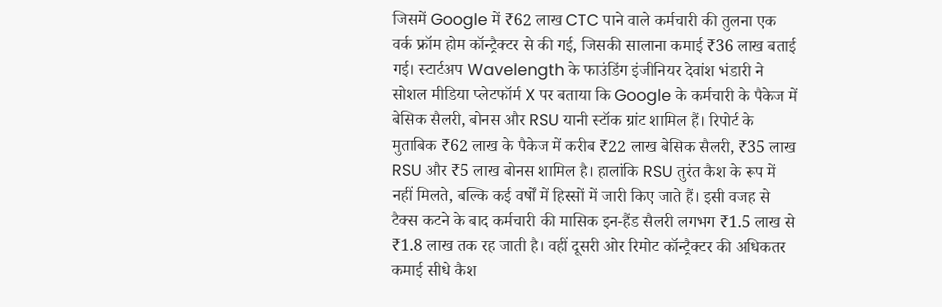जिसमें Google में ₹62 लाख CTC पाने वाले कर्मचारी की तुलना एक वर्क फ्रॉम होम कॉन्ट्रैक्टर से की गई, जिसकी सालाना कमाई ₹36 लाख बताई गई। स्टार्टअप Wavelength के फाउंडिंग इंजीनियर देवांश भंडारी ने सोशल मीडिया प्लेटफॉर्म X पर बताया कि Google के कर्मचारी के पैकेज में बेसिक सैलरी, बोनस और RSU यानी स्टॉक ग्रांट शामिल हैं। रिपोर्ट के मुताबिक ₹62 लाख के पैकेज में करीब ₹22 लाख बेसिक सैलरी, ₹35 लाख RSU और ₹5 लाख बोनस शामिल है। हालांकि RSU तुरंत कैश के रूप में नहीं मिलते, बल्कि कई वर्षों में हिस्सों में जारी किए जाते हैं। इसी वजह से टैक्स कटने के बाद कर्मचारी की मासिक इन-हैंड सैलरी लगभग ₹1.5 लाख से ₹1.8 लाख तक रह जाती है। वहीं दूसरी ओर रिमोट कॉन्ट्रैक्टर की अधिकतर कमाई सीधे कैश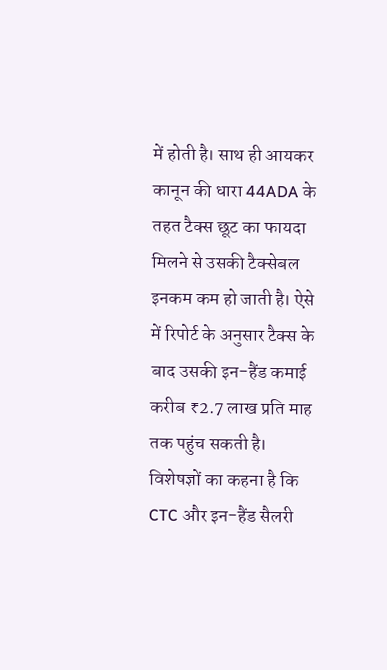में होती है। साथ ही आयकर कानून की धारा 44ADA के तहत टैक्स छूट का फायदा मिलने से उसकी टैक्सेबल इनकम कम हो जाती है। ऐसे में रिपोर्ट के अनुसार टैक्स के बाद उसकी इन-हैंड कमाई करीब ₹2.7 लाख प्रति माह तक पहुंच सकती है। विशेषज्ञों का कहना है कि CTC और इन-हैंड सैलरी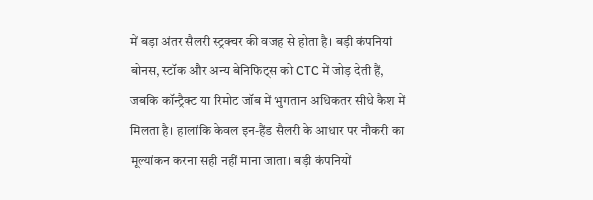में बड़ा अंतर सैलरी स्ट्रक्चर की वजह से होता है। बड़ी कंपनियां बोनस, स्टॉक और अन्य बेनिफिट्स को CTC में जोड़ देती हैं, जबकि कॉन्ट्रैक्ट या रिमोट जॉब में भुगतान अधिकतर सीधे कैश में मिलता है। हालांकि केवल इन-हैंड सैलरी के आधार पर नौकरी का मूल्यांकन करना सही नहीं माना जाता। बड़ी कंपनियों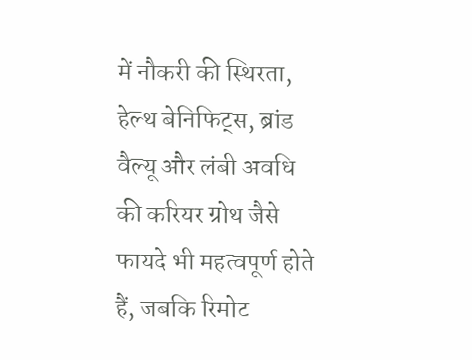में नौकरी की स्थिरता, हेल्थ बेनिफिट्स, ब्रांड वैल्यू और लंबी अवधि की करियर ग्रोथ जैसे फायदे भी महत्वपूर्ण होते हैं, जबकि रिमोट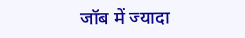जॉब में ज्यादा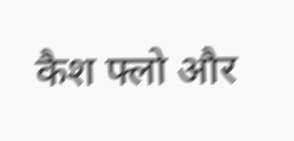कैश फ्लो और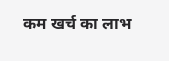कम खर्च का लाभ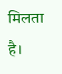मिलता है।